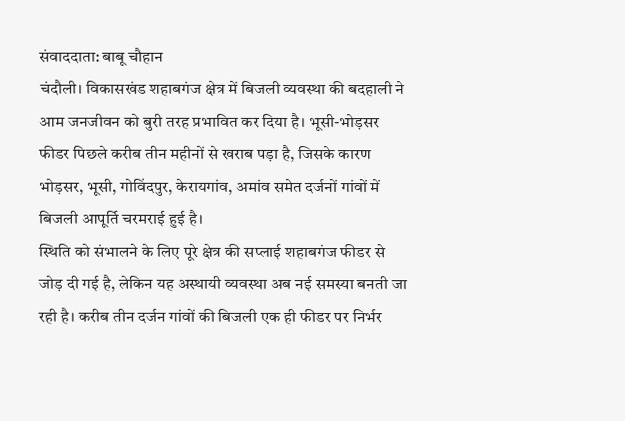संवाददाता: बाबू चौहान
चंदौली। विकासखंड शहाबगंज क्षेत्र में बिजली व्यवस्था की बदहाली ने आम जनजीवन को बुरी तरह प्रभावित कर दिया है। भूसी-भोड़सर फीडर पिछले करीब तीन महीनों से खराब पड़ा है, जिसके कारण भोड़सर, भूसी, गोविंदपुर, केरायगांव, अमांव समेत दर्जनों गांवों में बिजली आपूर्ति चरमराई हुई है।
स्थिति को संभालने के लिए पूरे क्षेत्र की सप्लाई शहाबगंज फीडर से जोड़ दी गई है, लेकिन यह अस्थायी व्यवस्था अब नई समस्या बनती जा रही है। करीब तीन दर्जन गांवों की बिजली एक ही फीडर पर निर्भर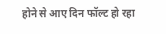होने से आए दिन फॉल्ट हो रहा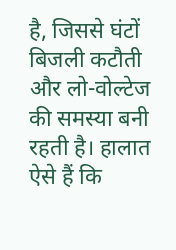है, जिससे घंटों बिजली कटौती और लो-वोल्टेज की समस्या बनी रहती है। हालात ऐसे हैं कि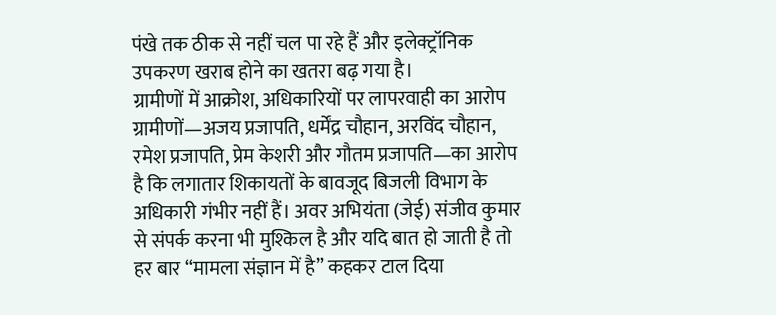पंखे तक ठीक से नहीं चल पा रहे हैं और इलेक्ट्रॉनिक उपकरण खराब होने का खतरा बढ़ गया है।
ग्रामीणों में आक्रोश, अधिकारियों पर लापरवाही का आरोप
ग्रामीणों—अजय प्रजापति, धर्मेंद्र चौहान, अरविंद चौहान, रमेश प्रजापति, प्रेम केशरी और गौतम प्रजापति—का आरोप है कि लगातार शिकायतों के बावजूद बिजली विभाग के अधिकारी गंभीर नहीं हैं। अवर अभियंता (जेई) संजीव कुमार से संपर्क करना भी मुश्किल है और यदि बात हो जाती है तो हर बार “मामला संज्ञान में है” कहकर टाल दिया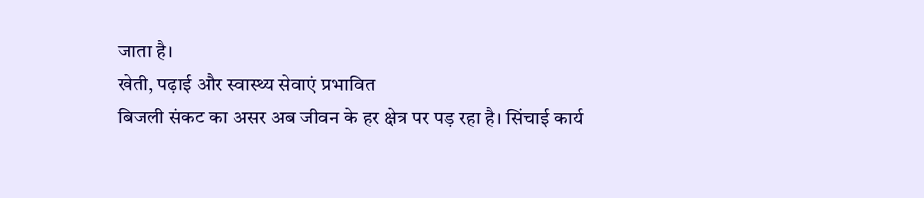जाता है।
खेती, पढ़ाई और स्वास्थ्य सेवाएं प्रभावित
बिजली संकट का असर अब जीवन के हर क्षेत्र पर पड़ रहा है। सिंचाई कार्य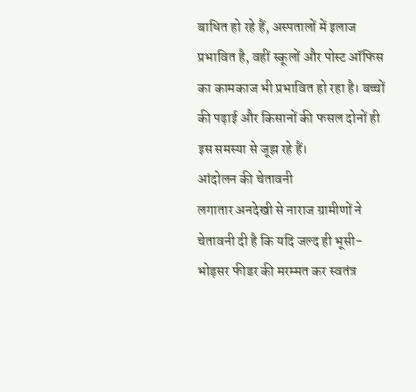बाधित हो रहे हैं, अस्पतालों में इलाज प्रभावित है, वहीं स्कूलों और पोस्ट ऑफिस का कामकाज भी प्रभावित हो रहा है। बच्चों की पढ़ाई और किसानों की फसल दोनों ही इस समस्या से जूझ रहे हैं।
आंदोलन की चेतावनी
लगातार अनदेखी से नाराज ग्रामीणों ने चेतावनी दी है कि यदि जल्द ही भूसी-भोड़सर फीडर की मरम्मत कर स्वतंत्र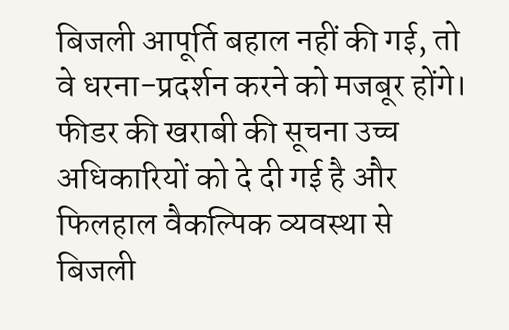बिजली आपूर्ति बहाल नहीं की गई, तो वे धरना-प्रदर्शन करने को मजबूर होंगे।
फीडर की खराबी की सूचना उच्च अधिकारियों को दे दी गई है और फिलहाल वैकल्पिक व्यवस्था से बिजली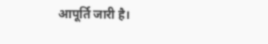आपूर्ति जारी है।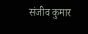संजीव कुमार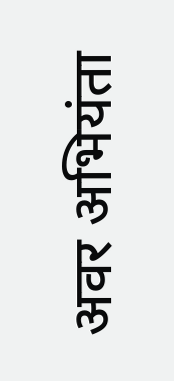अवर अभियंता